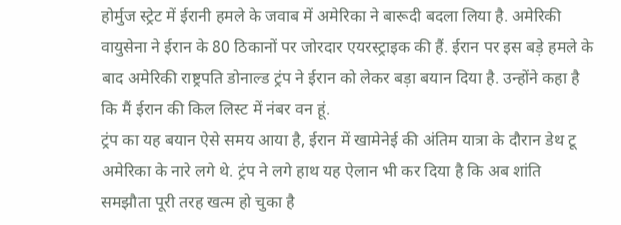होर्मुज स्ट्रेट में ईरानी हमले के जवाब में अमेरिका ने बारूदी बदला लिया है. अमेरिकी वायुसेना ने ईरान के 80 ठिकानों पर जोरदार एयरस्ट्राइक की हैं. ईरान पर इस बड़े हमले के बाद अमेरिकी राष्ट्रपति डोनाल्ड ट्रंप ने ईरान को लेकर बड़ा बयान दिया है. उन्होंने कहा है कि मैं ईरान की किल लिस्ट में नंबर वन हूं.
ट्रंप का यह बयान ऐसे समय आया है, ईरान में खामेनेई की अंतिम यात्रा के दौरान डेथ टू अमेरिका के नारे लगे थे. ट्रंप ने लगे हाथ यह ऐलान भी कर दिया है कि अब शांति समझौता पूरी तरह खत्म हो चुका है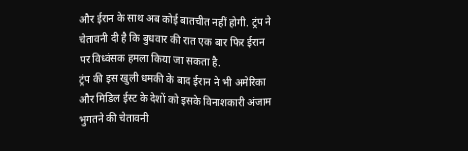और ईरान के साथ अब कोई बातचीत नहीं होगी. ट्रंप ने चेतावनी दी है कि बुधवार की रात एक बार फिर ईरान पर विध्वंसक हमला किया जा सकता है.
ट्रंप की इस खुली धमकी के बाद ईरान ने भी अमेरिका और मिडिल ईस्ट के देशों को इसके विनाशकारी अंजाम भुगतने की चेतावनी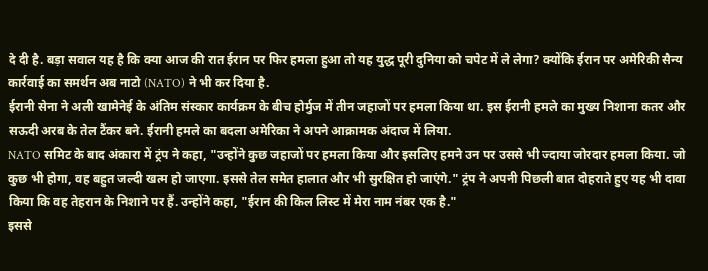दे दी है. बड़ा सवाल यह है कि क्या आज की रात ईरान पर फिर हमला हुआ तो यह युद्ध पूरी दुनिया को चपेट में ले लेगा? क्योंकि ईरान पर अमेरिकी सैन्य कार्रवाई का समर्थन अब नाटो (NATO) ने भी कर दिया है.
ईरानी सेना ने अली खामेनेई के अंतिम संस्कार कार्यक्रम के बीच होर्मुज में तीन जहाजों पर हमला किया था. इस ईरानी हमले का मुख्य निशाना कतर और सऊदी अरब के तेल टैंकर बने. ईरानी हमले का बदला अमेरिका ने अपने आक्रामक अंदाज में लिया.
NATO समिट के बाद अंकारा में ट्रंप ने कहा, "उन्होंने कुछ जहाजों पर हमला किया और इसलिए हमने उन पर उससे भी ज्दाया जोरदार हमला किया. जो कुछ भी होगा, वह बहुत जल्दी खत्म हो जाएगा. इससे तेल समेत हालात और भी सुरक्षित हो जाएंगे." ट्रंप ने अपनी पिछली बात दोहराते हुए यह भी दावा किया कि वह तेहरान के निशाने पर हैं. उन्होंने कहा, "ईरान की किल लिस्ट में मेरा नाम नंबर एक है."
इससे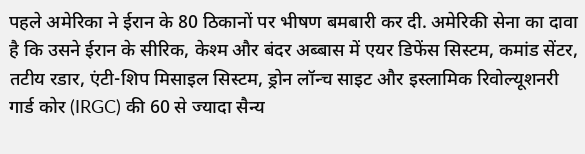पहले अमेरिका ने ईरान के 80 ठिकानों पर भीषण बमबारी कर दी. अमेरिकी सेना का दावा है कि उसने ईरान के सीरिक, केश्म और बंदर अब्बास में एयर डिफेंस सिस्टम, कमांड सेंटर, तटीय रडार, एंटी-शिप मिसाइल सिस्टम, ड्रोन लॉन्च साइट और इस्लामिक रिवोल्यूशनरी गार्ड कोर (IRGC) की 60 से ज्यादा सैन्य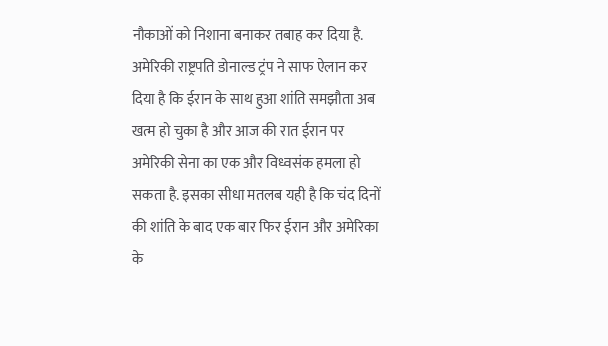नौकाओं को निशाना बनाकर तबाह कर दिया है.
अमेरिकी राष्ट्रपति डोनाल्ड ट्रंप ने साफ ऐलान कर दिया है कि ईरान के साथ हुआ शांति समझौता अब खत्म हो चुका है और आज की रात ईरान पर अमेरिकी सेना का एक और विध्वसंक हमला हो सकता है. इसका सीधा मतलब यही है कि चंद दिनों की शांति के बाद एक बार फिर ईरान और अमेरिका के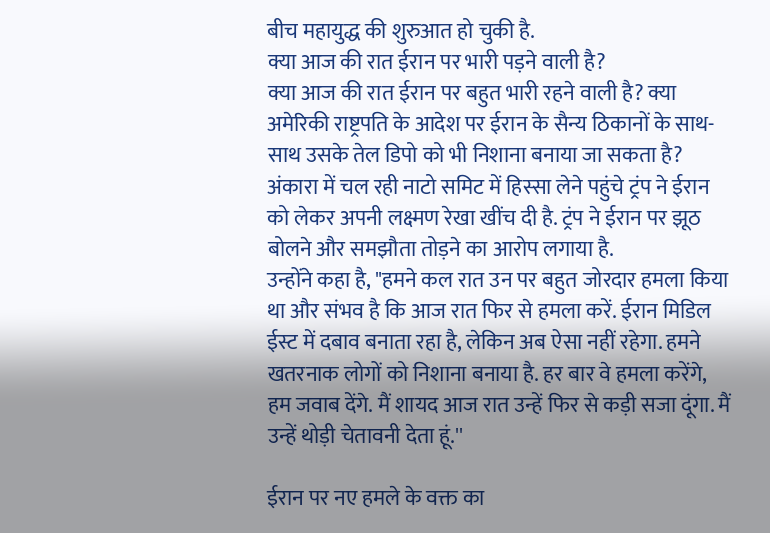बीच महायुद्ध की शुरुआत हो चुकी है.
क्या आज की रात ईरान पर भारी पड़ने वाली है?
क्या आज की रात ईरान पर बहुत भारी रहने वाली है? क्या अमेरिकी राष्ट्रपति के आदेश पर ईरान के सैन्य ठिकानों के साथ-साथ उसके तेल डिपो को भी निशाना बनाया जा सकता है? अंकारा में चल रही नाटो समिट में हिस्सा लेने पहुंचे ट्रंप ने ईरान को लेकर अपनी लक्ष्मण रेखा खींच दी है. ट्रंप ने ईरान पर झूठ बोलने और समझौता तोड़ने का आरोप लगाया है.
उन्होंने कहा है, "हमने कल रात उन पर बहुत जोरदार हमला किया था और संभव है कि आज रात फिर से हमला करें. ईरान मिडिल ईस्ट में दबाव बनाता रहा है, लेकिन अब ऐसा नहीं रहेगा. हमने खतरनाक लोगों को निशाना बनाया है. हर बार वे हमला करेंगे, हम जवाब देंगे. मैं शायद आज रात उन्हें फिर से कड़ी सजा दूंगा. मैं उन्हें थोड़ी चेतावनी देता हूं.''

ईरान पर नए हमले के वक्त का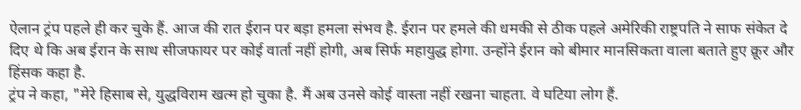ऐलान ट्रंप पहले ही कर चुके हैं. आज की रात ईरान पर बड़ा हमला संभव है. ईरान पर हमले की धमकी से ठीक पहले अमेरिकी राष्ट्रपति ने साफ संकेत दे दिए थे कि अब ईरान के साथ सीजफायर पर कोई वार्ता नहीं होगी, अब सिर्फ महायुद्ध होगा. उन्होंने ईरान को बीमार मानसिकता वाला बताते हुए क्रूर और हिंसक कहा है.
ट्रंप ने कहा, "मेरे हिसाब से, युद्धविराम खत्म हो चुका है. मैं अब उनसे कोई वास्ता नहीं रखना चाहता. वे घटिया लोग हैं.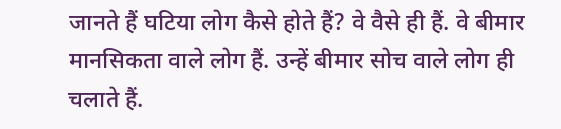जानते हैं घटिया लोग कैसे होते हैं? वे वैसे ही हैं. वे बीमार मानसिकता वाले लोग हैं. उन्हें बीमार सोच वाले लोग ही चलाते हैं.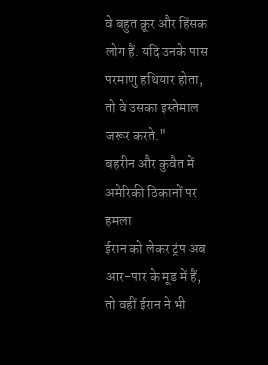वे बहुत क्रूर और हिंसक लोग हैं. यदि उनके पास परमाणु हथियार होता, तो वे उसका इस्तेमाल जरूर करते."
बहरीन और कुवैत में अमेरिकी ठिकानों पर हमला
ईरान को लेकर ट्रंप अब आर-पार के मूड में हैं, तो वहीं ईरान ने भी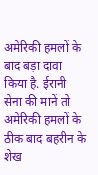अमेरिकी हमलों के बाद बड़ा दावा किया है. ईरानी सेना की मानें तो अमेरिकी हमलों के ठीक बाद बहरीन के शेख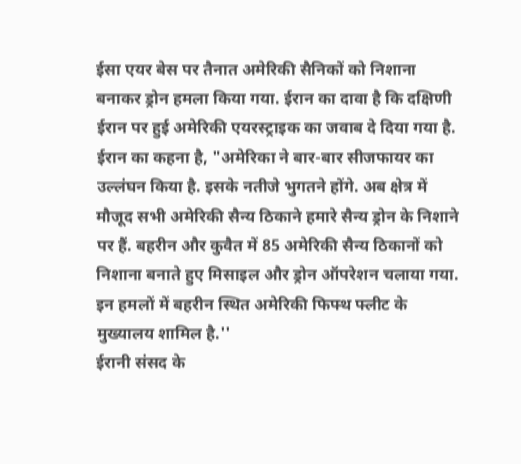ईसा एयर बेस पर तैनात अमेरिकी सैनिकों को निशाना बनाकर ड्रोन हमला किया गया. ईरान का दावा है कि दक्षिणी ईरान पर हुई अमेरिकी एयरस्ट्राइक का जवाब दे दिया गया है.
ईरान का कहना है, "अमेरिका ने बार-बार सीजफायर का उल्लंघन किया है. इसके नतीजे भुगतने होंगे. अब क्षेत्र में मौजूद सभी अमेरिकी सैन्य ठिकाने हमारे सैन्य ड्रोन के निशाने पर हैं. बहरीन और कुवैत में 85 अमेरिकी सैन्य ठिकानों को निशाना बनाते हुए मिसाइल और ड्रोन ऑपरेशन चलाया गया. इन हमलों में बहरीन स्थित अमेरिकी फिफ्थ फ्लीट के मुख्यालय शामिल है.''
ईरानी संसद के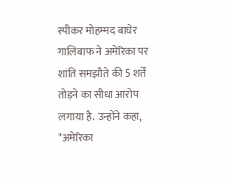स्पीकर मोहम्मद बाघेर गालिबाफ ने अमेरिका पर शांति समझौते की 5 शर्तें तोड़ने का सीधा आरोप लगाया है. उन्होंने कहा, "अमेरिका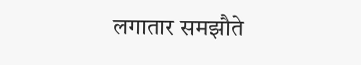लगातार समझौते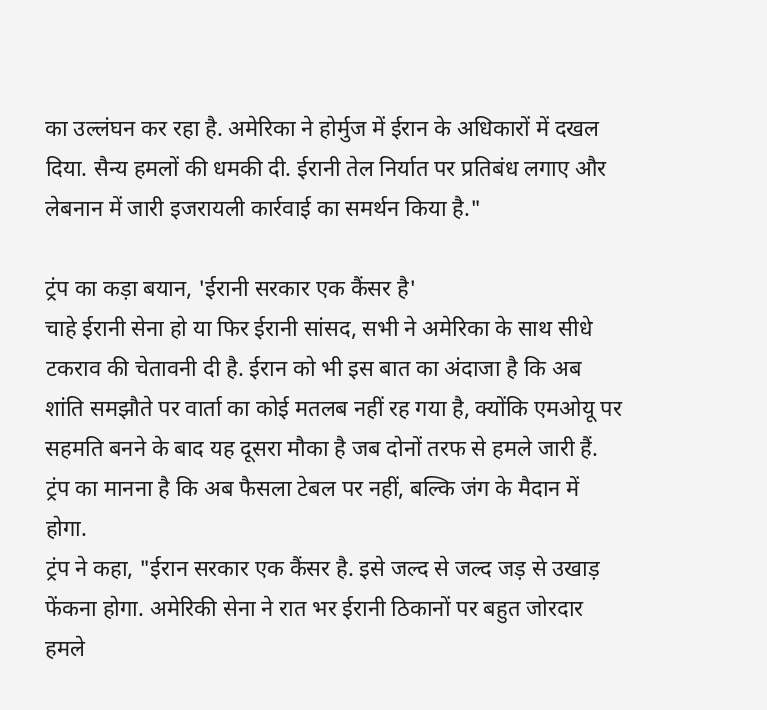का उल्लंघन कर रहा है. अमेरिका ने होर्मुज में ईरान के अधिकारों में दखल दिया. सैन्य हमलों की धमकी दी. ईरानी तेल निर्यात पर प्रतिबंध लगाए और लेबनान में जारी इजरायली कार्रवाई का समर्थन किया है."

ट्रंप का कड़ा बयान, 'ईरानी सरकार एक कैंसर है'
चाहे ईरानी सेना हो या फिर ईरानी सांसद, सभी ने अमेरिका के साथ सीधे टकराव की चेतावनी दी है. ईरान को भी इस बात का अंदाजा है कि अब शांति समझौते पर वार्ता का कोई मतलब नहीं रह गया है, क्योंकि एमओयू पर सहमति बनने के बाद यह दूसरा मौका है जब दोनों तरफ से हमले जारी हैं. ट्रंप का मानना है कि अब फैसला टेबल पर नहीं, बल्कि जंग के मैदान में होगा.
ट्रंप ने कहा, "ईरान सरकार एक कैंसर है. इसे जल्द से जल्द जड़ से उखाड़ फेंकना होगा. अमेरिकी सेना ने रात भर ईरानी ठिकानों पर बहुत जोरदार हमले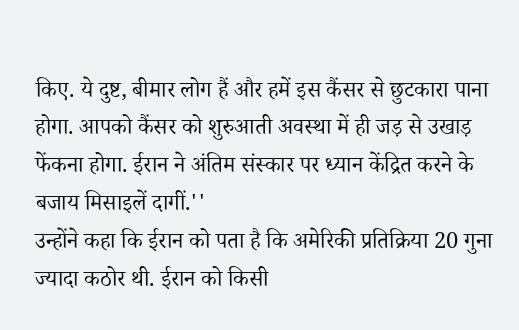किए. ये दुष्ट, बीमार लोग हैं और हमें इस कैंसर से छुटकारा पाना होगा. आपको कैंसर को शुरुआती अवस्था में ही जड़ से उखाड़ फेंकना होगा. ईरान ने अंतिम संस्कार पर ध्यान केंद्रित करने के बजाय मिसाइलें दागीं.''
उन्होंने कहा कि ईरान को पता है कि अमेरिकी प्रतिक्रिया 20 गुना ज्यादा कठोर थी. ईरान को किसी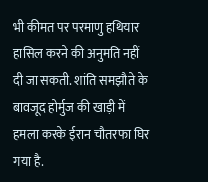भी कीमत पर परमाणु हथियार हासिल करने की अनुमति नहीं दी जा सकती. शांति समझौते के बावजूद होर्मुज की खाड़ी में हमला करके ईरान चौतरफा घिर गया है.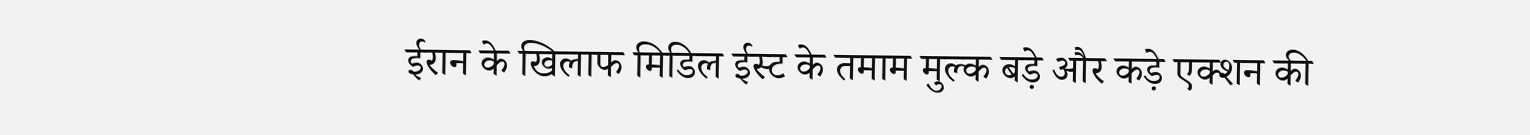ईरान के खिलाफ मिडिल ईस्ट के तमाम मुल्क बड़े और कड़े एक्शन की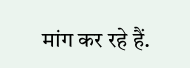मांग कर रहे हैं.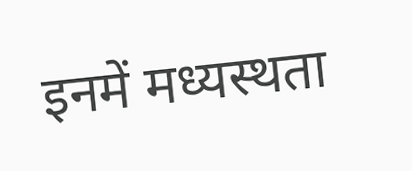इनमें मध्यस्थता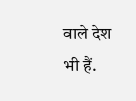वाले देश भी हैं.